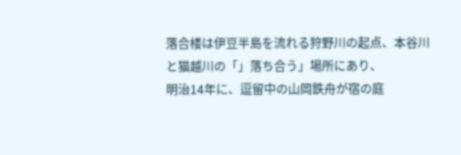落合楼は伊豆半島を流れる狩野川の起点、本谷川と猫越川の「」落ち合う」場所にあり、
明治14年に、逗留中の山岡鉄舟が宿の庭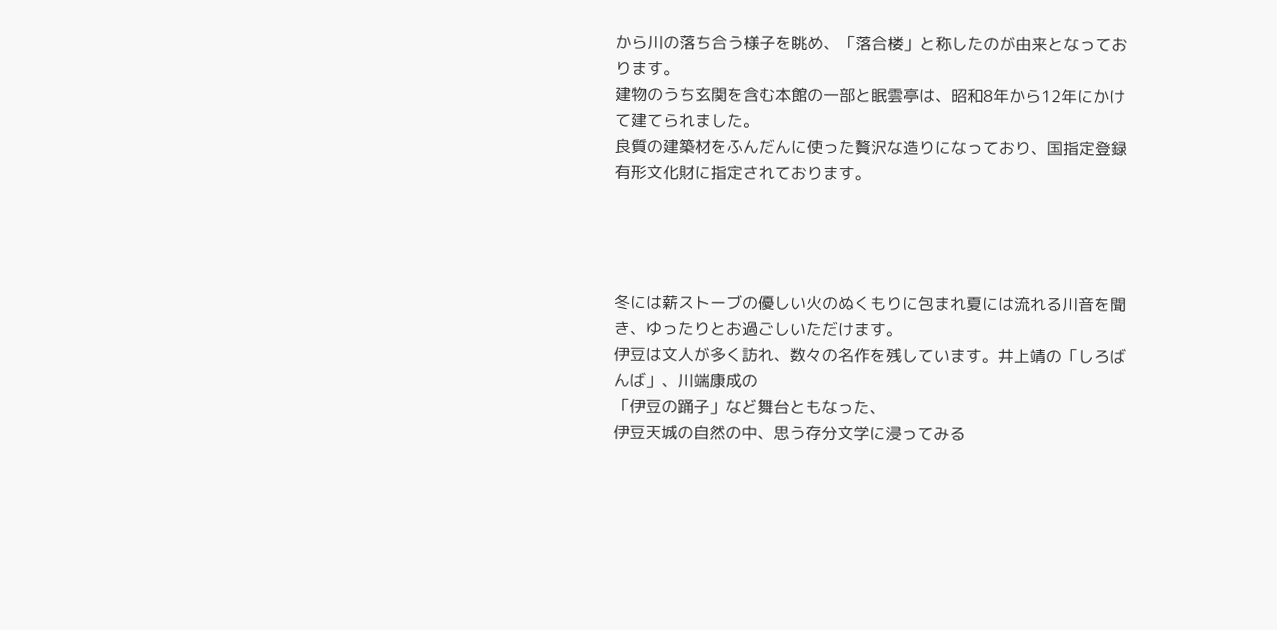から川の落ち合う様子を眺め、「落合楼」と称したのが由来となっております。
建物のうち玄関を含む本館の一部と眠雲亭は、昭和8年から12年にかけて建てられました。
良質の建築材をふんだんに使った贅沢な造りになっており、国指定登録有形文化財に指定されております。




冬には薪ストーブの優しい火のぬくもりに包まれ夏には流れる川音を聞き、ゆったりとお過ごしいただけます。
伊豆は文人が多く訪れ、数々の名作を残しています。井上靖の「しろばんば」、川端康成の
「伊豆の踊子」など舞台ともなった、
伊豆天城の自然の中、思う存分文学に浸ってみる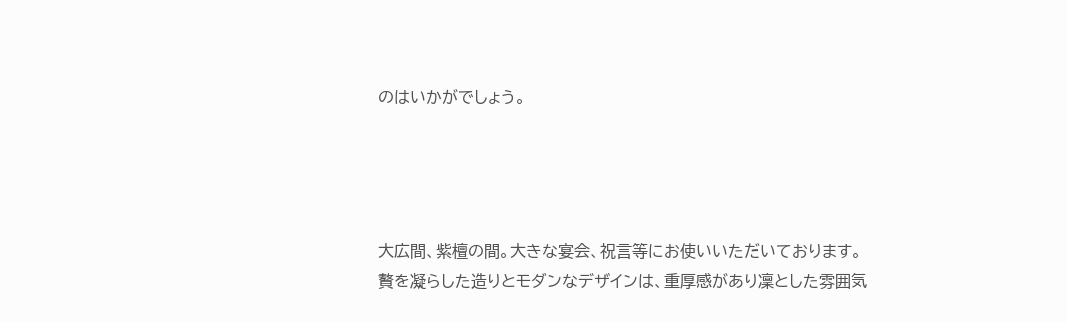のはいかがでしょう。




大広間、紫檀の間。大きな宴会、祝言等にお使いいただいております。
贅を凝らした造りとモダンなデザインは、重厚感があり凜とした雰囲気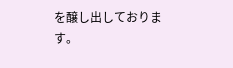を醸し出しております。